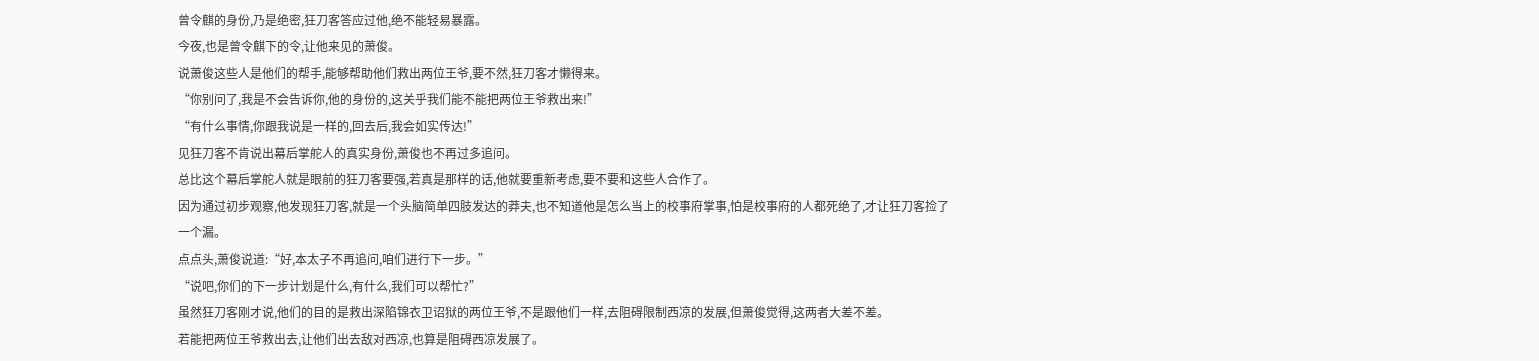曾令麒的身份,乃是绝密,狂刀客答应过他,绝不能轻易暴露。
今夜,也是曾令麒下的令,让他来见的萧俊。
说萧俊这些人是他们的帮手,能够帮助他们救出两位王爷,要不然,狂刀客才懒得来。
“你别问了,我是不会告诉你,他的身份的,这关乎我们能不能把两位王爷救出来!”
“有什么事情,你跟我说是一样的,回去后,我会如实传达!”
见狂刀客不肯说出幕后掌舵人的真实身份,萧俊也不再过多追问。
总比这个幕后掌舵人就是眼前的狂刀客要强,若真是那样的话,他就要重新考虑,要不要和这些人合作了。
因为通过初步观察,他发现狂刀客,就是一个头脑简单四肢发达的莽夫,也不知道他是怎么当上的校事府掌事,怕是校事府的人都死绝了,才让狂刀客捡了一个漏。
点点头,萧俊说道:“好,本太子不再追问,咱们进行下一步。”
“说吧,你们的下一步计划是什么,有什么,我们可以帮忙?”
虽然狂刀客刚才说,他们的目的是救出深陷锦衣卫诏狱的两位王爷,不是跟他们一样,去阻碍限制西凉的发展,但萧俊觉得,这两者大差不差。
若能把两位王爷救出去,让他们出去敌对西凉,也算是阻碍西凉发展了。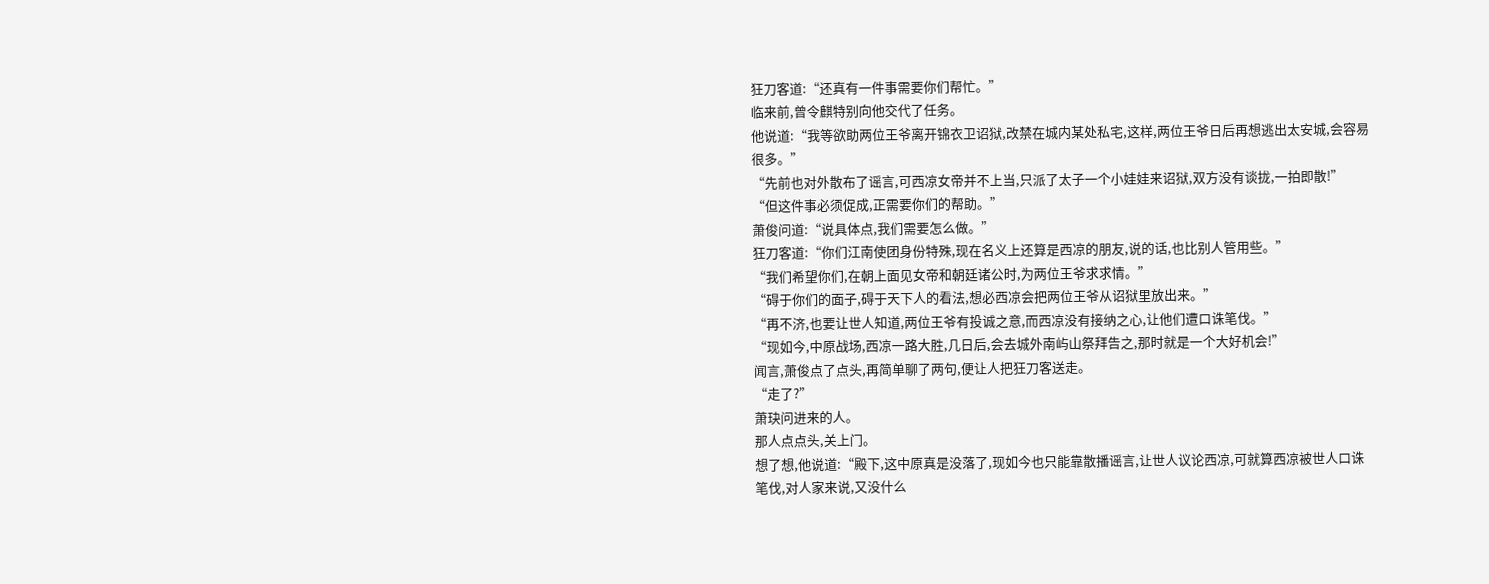狂刀客道:“还真有一件事需要你们帮忙。”
临来前,曾令麒特别向他交代了任务。
他说道:“我等欲助两位王爷离开锦衣卫诏狱,改禁在城内某处私宅,这样,两位王爷日后再想逃出太安城,会容易很多。”
“先前也对外散布了谣言,可西凉女帝并不上当,只派了太子一个小娃娃来诏狱,双方没有谈拢,一拍即散!”
“但这件事必须促成,正需要你们的帮助。”
萧俊问道:“说具体点,我们需要怎么做。”
狂刀客道:“你们江南使团身份特殊,现在名义上还算是西凉的朋友,说的话,也比别人管用些。”
“我们希望你们,在朝上面见女帝和朝廷诸公时,为两位王爷求求情。”
“碍于你们的面子,碍于天下人的看法,想必西凉会把两位王爷从诏狱里放出来。”
“再不济,也要让世人知道,两位王爷有投诚之意,而西凉没有接纳之心,让他们遭口诛笔伐。”
“现如今,中原战场,西凉一路大胜,几日后,会去城外南屿山祭拜告之,那时就是一个大好机会!”
闻言,萧俊点了点头,再简单聊了两句,便让人把狂刀客送走。
“走了?”
萧玦问进来的人。
那人点点头,关上门。
想了想,他说道:“殿下,这中原真是没落了,现如今也只能靠散播谣言,让世人议论西凉,可就算西凉被世人口诛笔伐,对人家来说,又没什么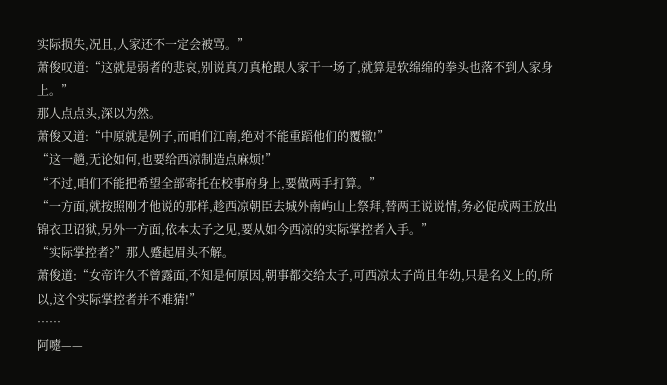实际损失,况且,人家还不一定会被骂。”
萧俊叹道:“这就是弱者的悲哀,别说真刀真枪跟人家干一场了,就算是软绵绵的拳头也落不到人家身上。”
那人点点头,深以为然。
萧俊又道:“中原就是例子,而咱们江南,绝对不能重蹈他们的覆辙!”
“这一趟,无论如何,也要给西凉制造点麻烦!”
“不过,咱们不能把希望全部寄托在校事府身上,要做两手打算。”
“一方面,就按照刚才他说的那样,趁西凉朝臣去城外南屿山上祭拜,替两王说说情,务必促成两王放出锦衣卫诏狱,另外一方面,依本太子之见,要从如今西凉的实际掌控者入手。”
“实际掌控者?”那人蹙起眉头不解。
萧俊道:“女帝许久不曾露面,不知是何原因,朝事都交给太子,可西凉太子尚且年幼,只是名义上的,所以,这个实际掌控者并不难猜!”
……
阿嚏——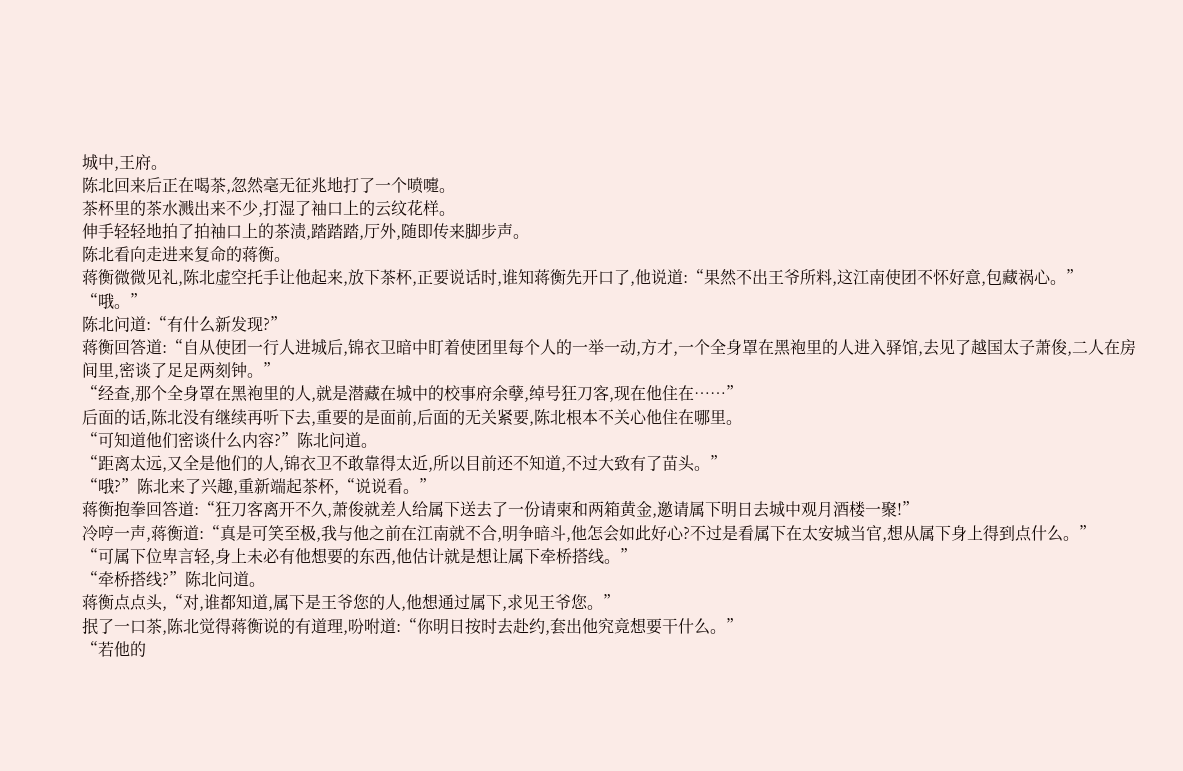城中,王府。
陈北回来后正在喝茶,忽然毫无征兆地打了一个喷嚏。
茶杯里的茶水溅出来不少,打湿了袖口上的云纹花样。
伸手轻轻地拍了拍袖口上的茶渍,踏踏踏,厅外,随即传来脚步声。
陈北看向走进来复命的蒋衡。
蒋衡微微见礼,陈北虚空托手让他起来,放下茶杯,正要说话时,谁知蒋衡先开口了,他说道:“果然不出王爷所料,这江南使团不怀好意,包藏祸心。”
“哦。”
陈北问道:“有什么新发现?”
蒋衡回答道:“自从使团一行人进城后,锦衣卫暗中盯着使团里每个人的一举一动,方才,一个全身罩在黑袍里的人进入驿馆,去见了越国太子萧俊,二人在房间里,密谈了足足两刻钟。”
“经查,那个全身罩在黑袍里的人,就是潜藏在城中的校事府余孽,绰号狂刀客,现在他住在……”
后面的话,陈北没有继续再听下去,重要的是面前,后面的无关紧要,陈北根本不关心他住在哪里。
“可知道他们密谈什么内容?”陈北问道。
“距离太远,又全是他们的人,锦衣卫不敢靠得太近,所以目前还不知道,不过大致有了苗头。”
“哦?”陈北来了兴趣,重新端起茶杯,“说说看。”
蒋衡抱拳回答道:“狂刀客离开不久,萧俊就差人给属下送去了一份请柬和两箱黄金,邀请属下明日去城中观月酒楼一聚!”
冷哼一声,蒋衡道:“真是可笑至极,我与他之前在江南就不合,明争暗斗,他怎会如此好心?不过是看属下在太安城当官,想从属下身上得到点什么。”
“可属下位卑言轻,身上未必有他想要的东西,他估计就是想让属下牵桥搭线。”
“牵桥搭线?”陈北问道。
蒋衡点点头,“对,谁都知道,属下是王爷您的人,他想通过属下,求见王爷您。”
抿了一口茶,陈北觉得蒋衡说的有道理,吩咐道:“你明日按时去赴约,套出他究竟想要干什么。”
“若他的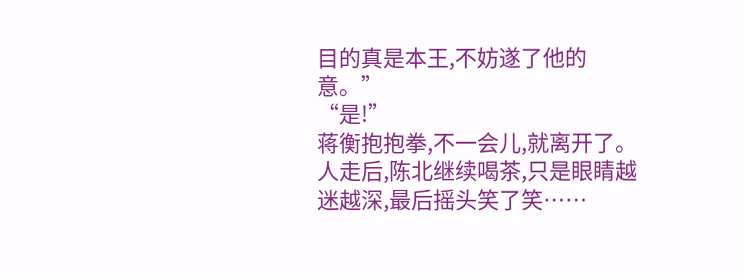目的真是本王,不妨遂了他的意。”
“是!”
蒋衡抱抱拳,不一会儿,就离开了。
人走后,陈北继续喝茶,只是眼睛越迷越深,最后摇头笑了笑……